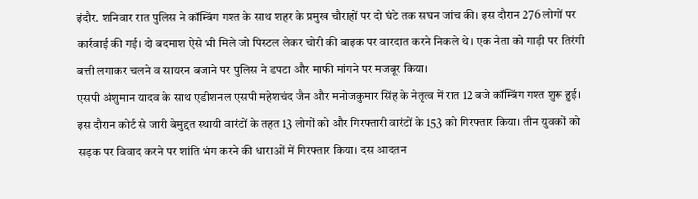इंदौर. शनिवार रात पुलिस ने कॉम्बिंग गश्त के साथ शहर के प्रमुख चौराहों पर दो घंटे तक सघन जांच की। इस दौरान 276 लोगों पर कार्रवाई की गई। दो बदमाश ऐसे भी मिले जो पिस्टल लेकर चोरी की बाइक पर वारदात करने निकले थे। एक नेता को गाड़ी पर तिरंगी बत्ती लगाकर चलने व सायरन बजाने पर पुलिस ने डपटा और माफी मांगने पर मजबूर किया।
एसपी अंशुमान यादव के साथ एडीशनल एसपी महेशचंद जैन और मनोजकुमार सिंह के नेतृत्व में रात 12 बजे कॉम्बिंग गश्त शुरू हुई। इस दौरान कोर्ट से जारी बेमुद्दत स्थायी वारंटों के तहत 13 लोगों को और गिरफ्तारी वारंटों के 153 को गिरफ्तार किया। तीन युवकों को सड़क पर विवाद करने पर शांति भंग करने की धाराओं में गिरफ्तार किया। दस आदतन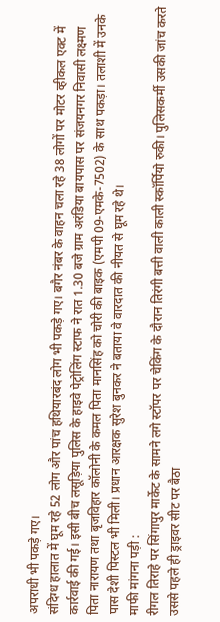अपराधी भी पकड़े गए।
संदिग्ध हालात में घूम रहे 52 लोग और पांच हथियारबंद लोग भी पकड़े गए। बगैर नंबर के वाहन चला रहे 38 लोगों पर मोटर व्हीकल एक्ट में कार्रवाई की गई। इसी बीच लसूड़िया पुलिस के हाइवे पेट्रोलिंग स्टाफ ने रात 1.30 बजे ग्राम अरंडिया बायपास पर संजयनगर निवासी लक्ष्मण पिता नारायण तथा बृजविहार कॉलोनी के कमल पिता मानसिंह को चोरी की बाइक (एमपी 09-एमके-7502) के साथ पकड़ा। तलाशी में उनके पास देशी पिस्टल भी मिली। प्रधान आरक्षक सुरेश बुनकर ने बताया वे वारदात की नीयत से घूम रहे थे।
माफी मांगना पड़ी :
रीगल तिराहे पर सिंगापुर मार्केट के सामने लगे स्टॉपर पर चेकिंग के दौरान तिरंगी बत्ती वाली काली स्कॉर्पियो रुकी। पुलिसकर्मी उसकी जांच करते उससे पहले ही ड्राइवर सीट पर बैठा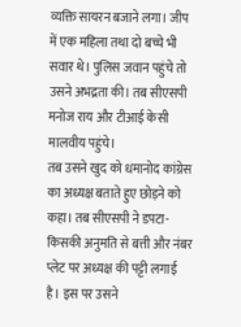व्यक्ति सायरन बजाने लगा। जीप में एक महिला तथा दो बच्चे भी सवार थे। पुलिस जवान पहुंचे तो उसने अभद्रता की। तब सीएसपी मनोज राय और टीआई केसी मालवीय पहुंचे।
तब उसने खुद को धमानोद कांग्रेस का अध्यक्ष बताते हुए छोड़ने को कहा। तब सीएसपी ने डपटा- किसकी अनुमति से बत्ती और नंबर प्लेट पर अध्यक्ष की पट्टी लगाई है। इस पर उसने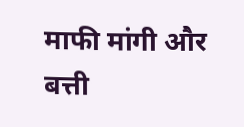माफी मांगी और बत्ती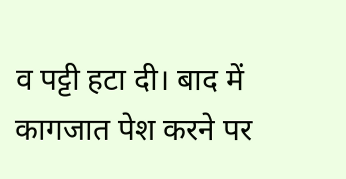व पट्टी हटा दी। बाद में कागजात पेश करने पर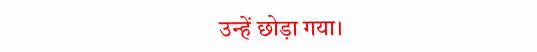उन्हें छोड़ा गया।